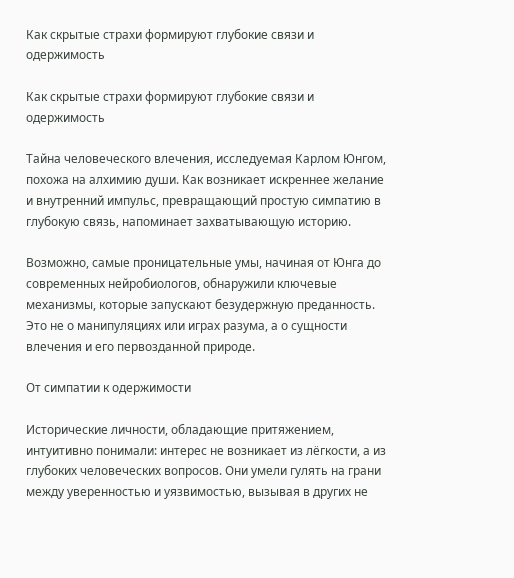Как скрытые страхи формируют глубокие связи и одержимость

Как скрытые страхи формируют глубокие связи и одержимость

Тайна человеческого влечения, исследуемая Карлом Юнгом, похожа на алхимию души. Как возникает искреннее желание и внутренний импульс, превращающий простую симпатию в глубокую связь, напоминает захватывающую историю.

Возможно, самые проницательные умы, начиная от Юнга до современных нейробиологов, обнаружили ключевые механизмы, которые запускают безудержную преданность. Это не о манипуляциях или играх разума, а о сущности влечения и его первозданной природе.

От симпатии к одержимости

Исторические личности, обладающие притяжением, интуитивно понимали: интерес не возникает из лёгкости, а из глубоких человеческих вопросов. Они умели гулять на грани между уверенностью и уязвимостью, вызывая в других не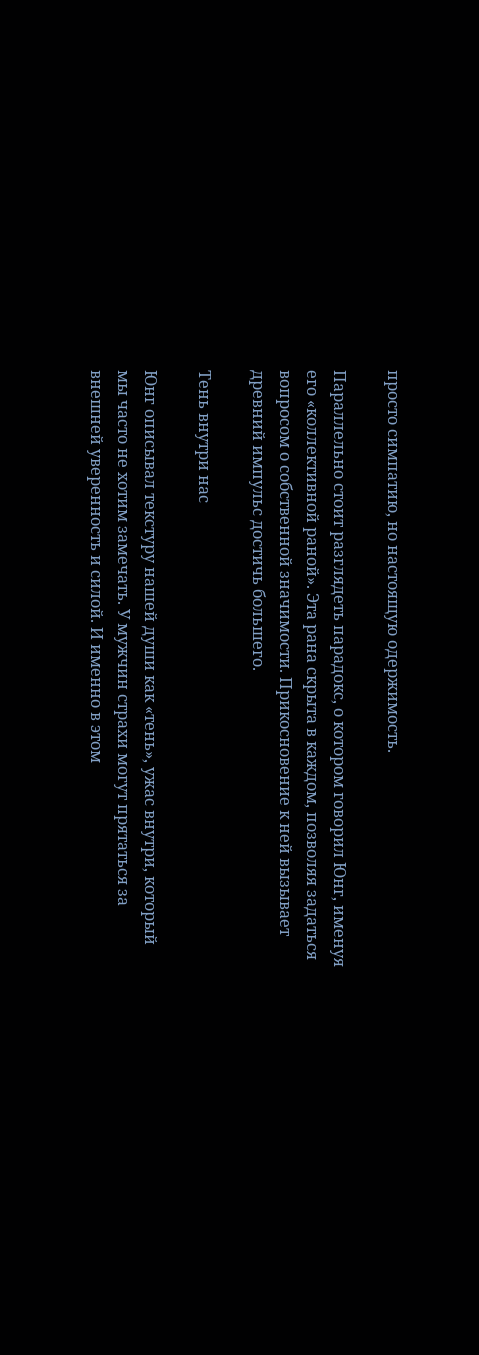просто симпатию, но настоящую одержимость.

Параллельно стоит разглядеть парадокс, о котором говорил Юнг, именуя его «коллективной раной». Эта рана скрыта в каждом, позволяя задаться вопросом о собственной значимости. Прикосновение к ней вызывает древний импульс достичь большего.

Тень внутри нас

Юнг описывал текстуру нашей души как «тень», ужас внутри, который мы часто не хотим замечать. У мужчин страхи могут прятаться за внешней уверенность и силой. И именно в этом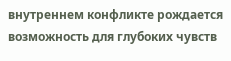внутреннем конфликте рождается возможность для глубоких чувств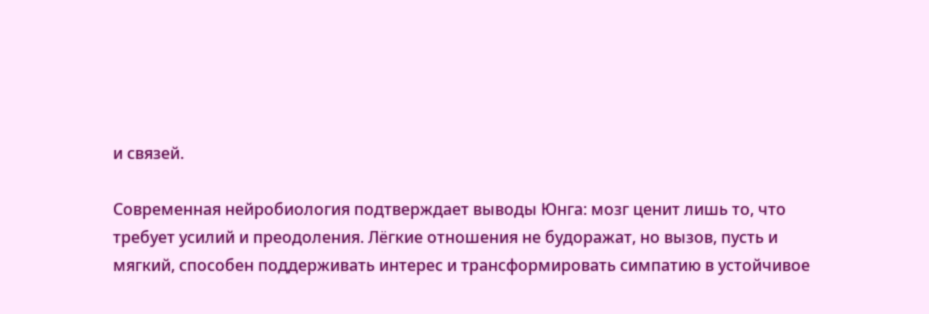и связей.

Современная нейробиология подтверждает выводы Юнга: мозг ценит лишь то, что требует усилий и преодоления. Лёгкие отношения не будоражат, но вызов, пусть и мягкий, способен поддерживать интерес и трансформировать симпатию в устойчивое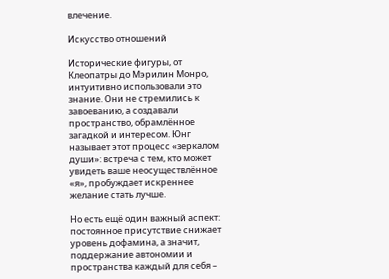влечение.

Искусство отношений

Исторические фигуры, от Клеопатры до Мэрилин Монро, интуитивно использовали это знание. Они не стремились к завоеванию, а создавали пространство, обрамлённое загадкой и интересом. Юнг называет этот процесс «зеркалом души»: встреча с тем, кто может увидеть ваше неосуществлённое «я», пробуждает искреннее желание стать лучше.

Но есть ещё один важный аспект: постоянное присутствие снижает уровень дофамина, а значит, поддержание автономии и пространства каждый для себя –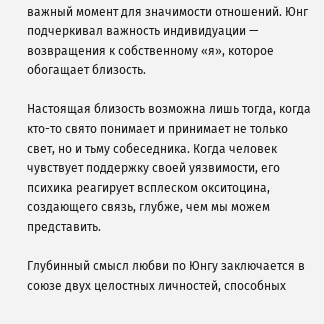важный момент для значимости отношений. Юнг подчеркивал важность индивидуации — возвращения к собственному «я», которое обогащает близость.

Настоящая близость возможна лишь тогда, когда кто-то свято понимает и принимает не только свет, но и тьму собеседника. Когда человек чувствует поддержку своей уязвимости, его психика реагирует всплеском окситоцина, создающего связь, глубже, чем мы можем представить.

Глубинный смысл любви по Юнгу заключается в союзе двух целостных личностей, способных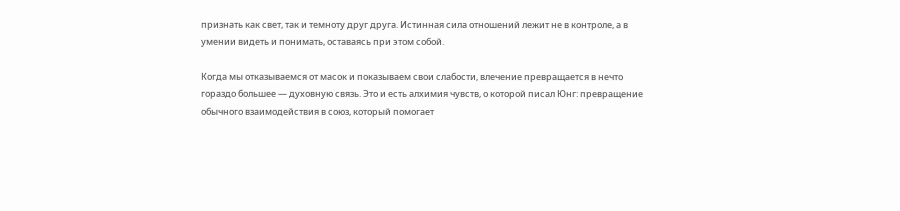признать как свет, так и темноту друг друга. Истинная сила отношений лежит не в контроле, а в умении видеть и понимать, оставаясь при этом собой.

Когда мы отказываемся от масок и показываем свои слабости, влечение превращается в нечто гораздо большее — духовную связь. Это и есть алхимия чувств, о которой писал Юнг: превращение обычного взаимодействия в союз, который помогает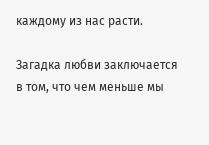каждому из нас расти.

Загадка любви заключается в том, что чем меньше мы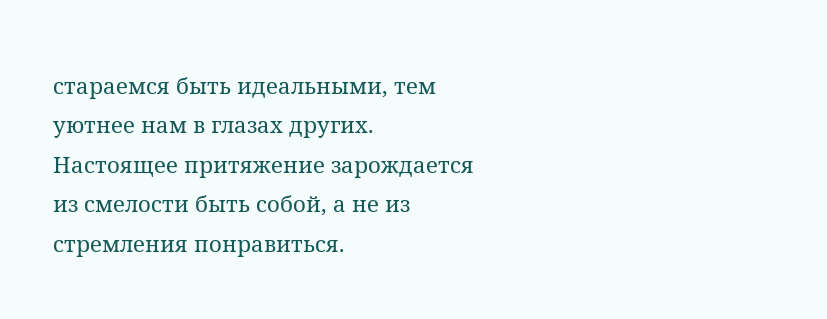стараемся быть идеальными, тем уютнее нам в глазах других. Настоящее притяжение зарождается из смелости быть собой, а не из стремления понравиться.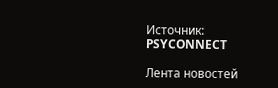Источник: PSYCONNECT

Лента новостей